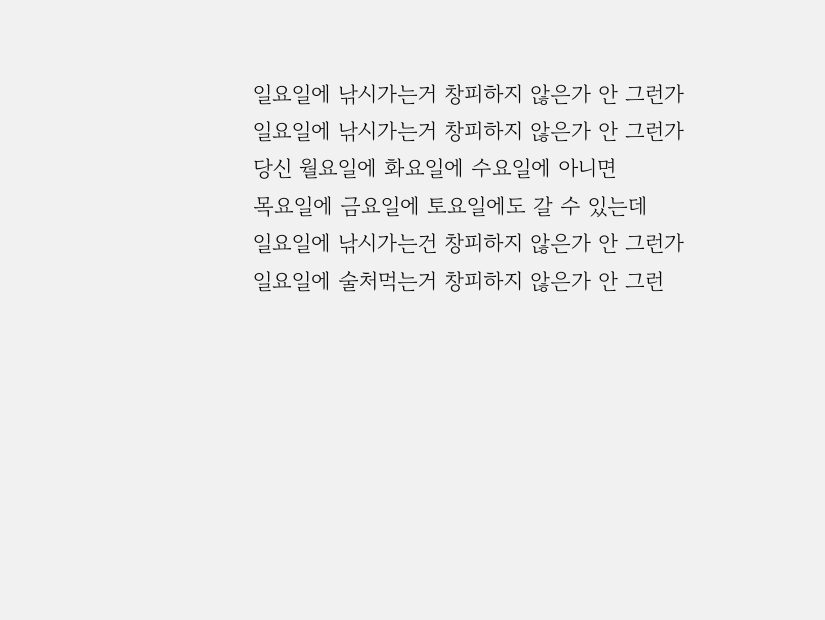일요일에 낚시가는거 창피하지 않은가 안 그런가
일요일에 낚시가는거 창피하지 않은가 안 그런가
당신 월요일에 화요일에 수요일에 아니면
목요일에 금요일에 토요일에도 갈 수 있는데
일요일에 낚시가는건 창피하지 않은가 안 그런가
일요일에 술처먹는거 창피하지 않은가 안 그런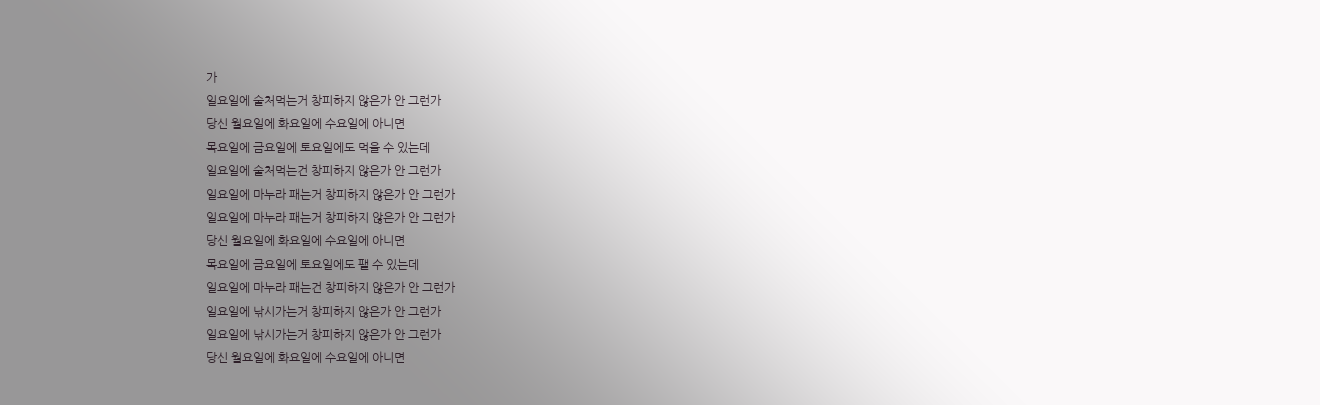가
일요일에 술처먹는거 창피하지 않은가 안 그런가
당신 월요일에 화요일에 수요일에 아니면
목요일에 금요일에 토요일에도 먹을 수 있는데
일요일에 술처먹는건 창피하지 않은가 안 그런가
일요일에 마누라 패는거 창피하지 않은가 안 그런가
일요일에 마누라 패는거 창피하지 않은가 안 그런가
당신 월요일에 화요일에 수요일에 아니면
목요일에 금요일에 토요일에도 팰 수 있는데
일요일에 마누라 패는건 창피하지 않은가 안 그런가
일요일에 낚시가는거 창피하지 않은가 안 그런가
일요일에 낚시가는거 창피하지 않은가 안 그런가
당신 월요일에 화요일에 수요일에 아니면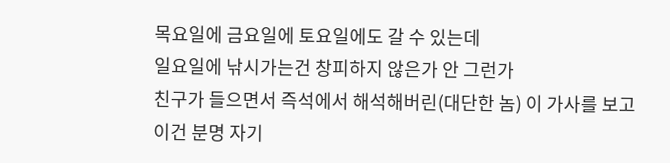목요일에 금요일에 토요일에도 갈 수 있는데
일요일에 낚시가는건 창피하지 않은가 안 그런가
친구가 들으면서 즉석에서 해석해버린(대단한 놈) 이 가사를 보고
이건 분명 자기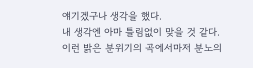얘기겠구나 생각을 했다.
내 생각엔 아마 틀림없이 맞을 것 같다.
이런 밝은 분위기의 곡에서마저 분노의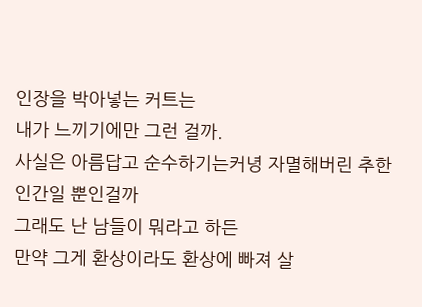인장을 박아넣는 커트는
내가 느끼기에만 그런 걸까.
사실은 아름답고 순수하기는커녕 자멸해버린 추한 인간일 뿐인걸까
그래도 난 남들이 뭐라고 하든
만약 그게 환상이라도 환상에 빠져 살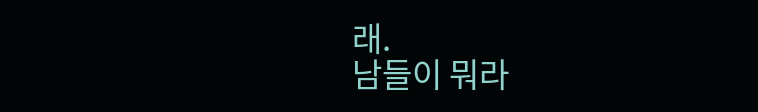래.
남들이 뭐라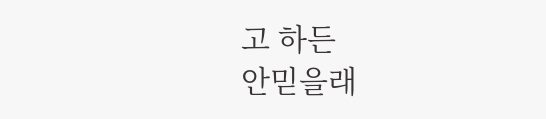고 하든
안믿을래